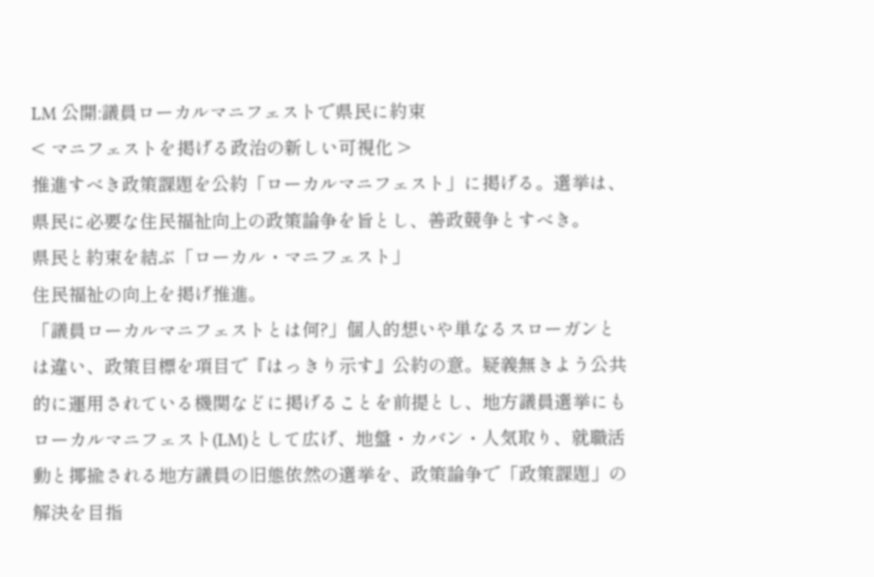LM 公開:議員ローカルマニフェストで県民に約束
< マニフェストを掲げる政治の新しい可視化 >
推進すべき政策課題を公約「ローカルマニフェスト」に掲げる。選挙は、県民に必要な住民福祉向上の政策論争を旨とし、善政競争とすべき。
県民と約束を結ぶ「ローカル・マニフェスト」
住民福祉の向上を掲げ推進。
「議員ローカルマニフェストとは何?」個人的想いや単なるスローガンとは違い、政策目標を項目で『はっきり示す』公約の意。疑義無きよう公共的に運用されている機関などに掲げることを前提とし、地方議員選挙にもローカルマニフェスト(LM)として広げ、地盤・カバン・人気取り、就職活動と揶揄される地方議員の旧態依然の選挙を、政策論争で「政策課題」の解決を目指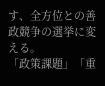す、全方位との善政競争の選挙に変える。
「政策課題」「重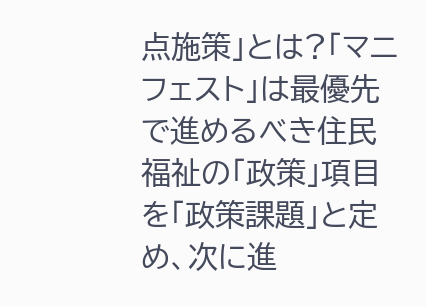点施策」とは?「マニフェスト」は最優先で進めるべき住民福祉の「政策」項目を「政策課題」と定め、次に進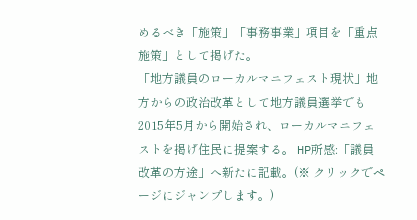めるべき「施策」「事務事業」項目を「重点施策」として掲げた。
「地方議員のローカルマニフェスト現状」地方からの政治改革として地方議員選挙でも2015年5月から開始され、ローカルマニフェストを掲げ住民に提案する。 HP所感:「議員改革の方途」へ新たに記載。(※ クリックでページにジャンプします。)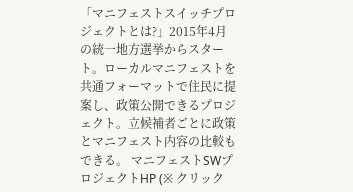「マニフェストスイッチプロジェクトとは?」2015年4月の統一地方選挙からスタート。ローカルマニフェストを共通フォーマットで住民に提案し、政策公開できるプロジェクト。立候補者ごとに政策とマニフェスト内容の比較もできる。 マニフェストSWプロジェクトHP (※ クリック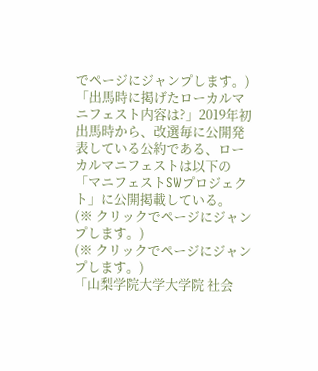でページにジャンプします。)
「出馬時に掲げたローカルマニフェスト内容は?」2019年初出馬時から、改選毎に公開発表している公約である、ローカルマニフェストは以下の「マニフェストSWプロジェクト」に公開掲載している。
(※ クリックでページにジャンプします。)
(※ クリックでページにジャンプします。)
「山梨学院大学大学院 社会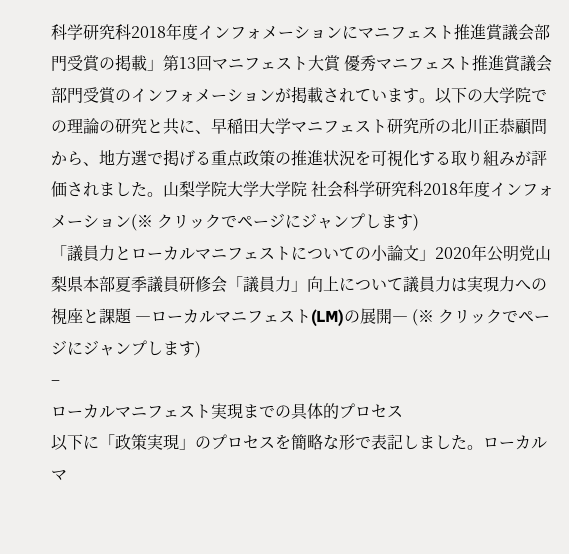科学研究科2018年度インフォメーションにマニフェスト推進賞議会部門受賞の掲載」第13回マニフェスト大賞 優秀マニフェスト推進賞議会部門受賞のインフォメーションが掲載されています。以下の大学院での理論の研究と共に、早稲田大学マニフェスト研究所の北川正恭顧問から、地方選で掲げる重点政策の推進状況を可視化する取り組みが評価されました。山梨学院大学大学院 社会科学研究科2018年度インフォメーション(※ クリックでページにジャンプします)
「議員力とローカルマニフェストについての小論文」2020年公明党山梨県本部夏季議員研修会「議員力」向上について議員力は実現力への視座と課題 ―ローカルマニフェスト(LM)の展開― (※ クリックでページにジャンプします)
–
ローカルマニフェスト実現までの具体的プロセス
以下に「政策実現」のプロセスを簡略な形で表記しました。ローカルマ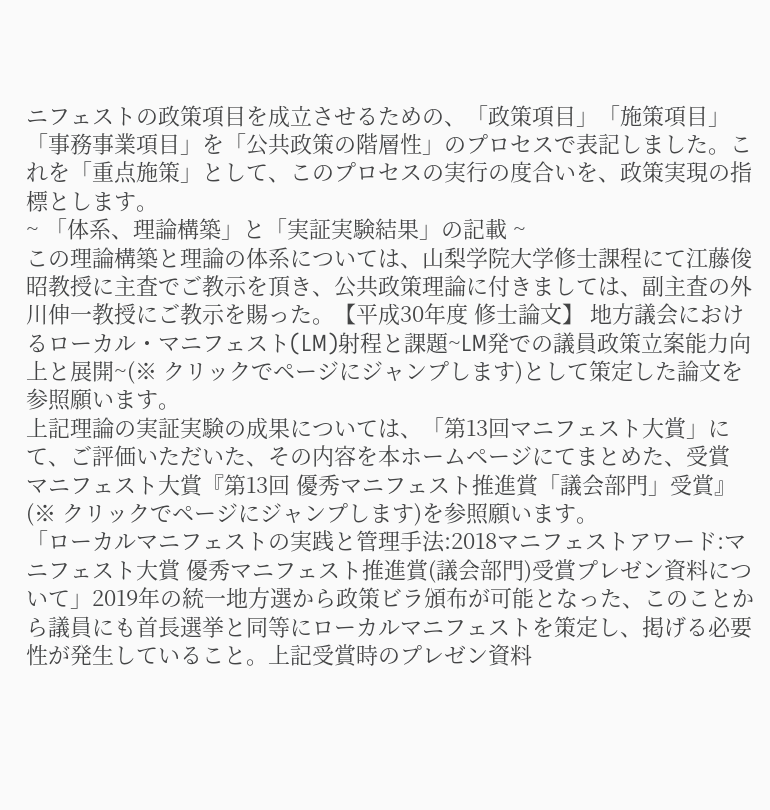ニフェストの政策項目を成立させるための、「政策項目」「施策項目」「事務事業項目」を「公共政策の階層性」のプロセスで表記しました。これを「重点施策」として、このプロセスの実行の度合いを、政策実現の指標とします。
~ 「体系、理論構築」と「実証実験結果」の記載 ~
この理論構築と理論の体系については、山梨学院大学修士課程にて江藤俊昭教授に主査でご教示を頂き、公共政策理論に付きましては、副主査の外川伸一教授にご教示を賜った。【平成30年度 修士論文】 地方議会におけるローカル・マニフェスト(LM)射程と課題~LM発での議員政策立案能力向上と展開~(※ クリックでページにジャンプします)として策定した論文を参照願います。
上記理論の実証実験の成果については、「第13回マニフェスト大賞」にて、ご評価いただいた、その内容を本ホームページにてまとめた、受賞 マニフェスト大賞『第13回 優秀マニフェスト推進賞「議会部門」受賞』(※ クリックでページにジャンプします)を参照願います。
「ローカルマニフェストの実践と管理手法:2018マニフェストアワード:マニフェスト大賞 優秀マニフェスト推進賞(議会部門)受賞プレゼン資料について」2019年の統一地方選から政策ビラ頒布が可能となった、このことから議員にも首長選挙と同等にローカルマニフェストを策定し、掲げる必要性が発生していること。上記受賞時のプレゼン資料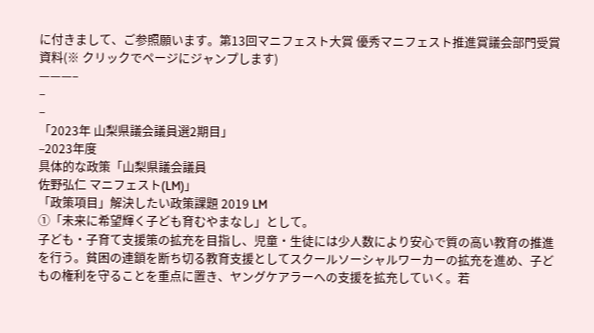に付きまして、ご参照願います。第13回マニフェスト大賞 優秀マニフェスト推進賞議会部門受賞資料(※ クリックでページにジャンプします)
———–
–
–
「2023年 山梨県議会議員選2期目」
–2023年度
具体的な政策「山梨県議会議員
佐野弘仁 マニフェスト(LM)」
「政策項目」解決したい政策課題 2019 LM
①「未来に希望輝く子ども育むやまなし」として。
子ども・子育て支援策の拡充を目指し、児童・生徒には少人数により安心で質の高い教育の推進を行う。貧困の連鎖を断ち切る教育支援としてスクールソーシャルワーカーの拡充を進め、子どもの権利を守ることを重点に置き、ヤングケアラーへの支援を拡充していく。若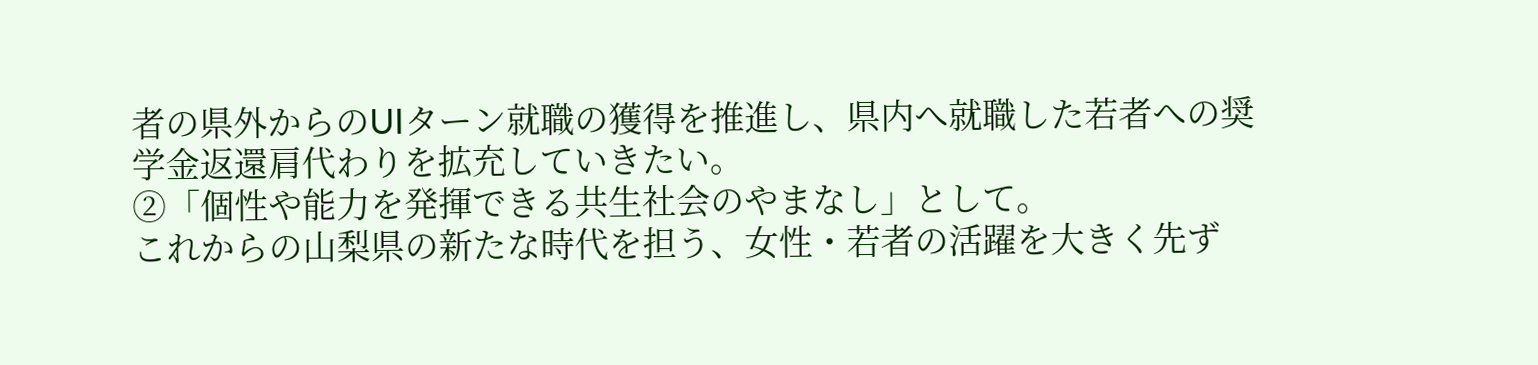者の県外からのUIターン就職の獲得を推進し、県内へ就職した若者への奨学金返還肩代わりを拡充していきたい。
②「個性や能力を発揮できる共生社会のやまなし」として。
これからの山梨県の新たな時代を担う、女性・若者の活躍を大きく先ず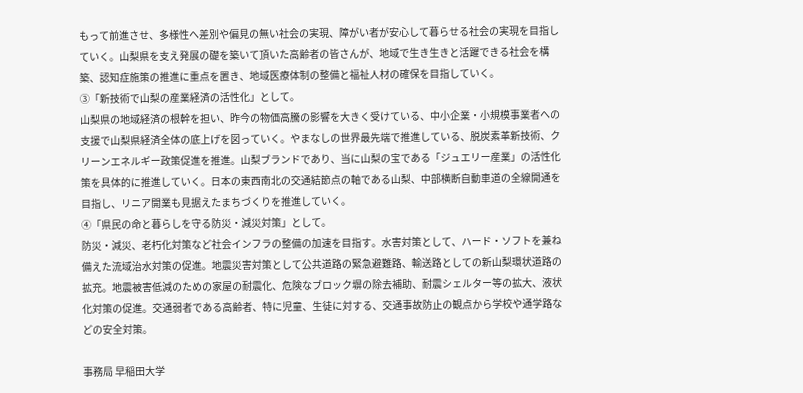もって前進させ、多様性へ差別や偏見の無い社会の実現、障がい者が安心して暮らせる社会の実現を目指していく。山梨県を支え発展の礎を築いて頂いた高齢者の皆さんが、地域で生き生きと活躍できる社会を構築、認知症施策の推進に重点を置き、地域医療体制の整備と福祉人材の確保を目指していく。
③「新技術で山梨の産業経済の活性化」として。
山梨県の地域経済の根幹を担い、昨今の物価高騰の影響を大きく受けている、中小企業・小規模事業者への支援で山梨県経済全体の底上げを図っていく。やまなしの世界最先端で推進している、脱炭素革新技術、クリーンエネルギー政策促進を推進。山梨ブランドであり、当に山梨の宝である「ジュエリー産業」の活性化策を具体的に推進していく。日本の東西南北の交通結節点の軸である山梨、中部横断自動車道の全線開通を目指し、リニア開業も見据えたまちづくりを推進していく。
④「県民の命と暮らしを守る防災・減災対策」として。
防災・減災、老朽化対策など社会インフラの整備の加速を目指す。水害対策として、ハード・ソフトを兼ね備えた流域治水対策の促進。地震災害対策として公共道路の緊急避難路、輸送路としての新山梨環状道路の拡充。地震被害低減のための家屋の耐震化、危険なブロック塀の除去補助、耐震シェルター等の拡大、液状化対策の促進。交通弱者である高齢者、特に児童、生徒に対する、交通事故防止の観点から学校や通学路などの安全対策。

事務局 早稲田大学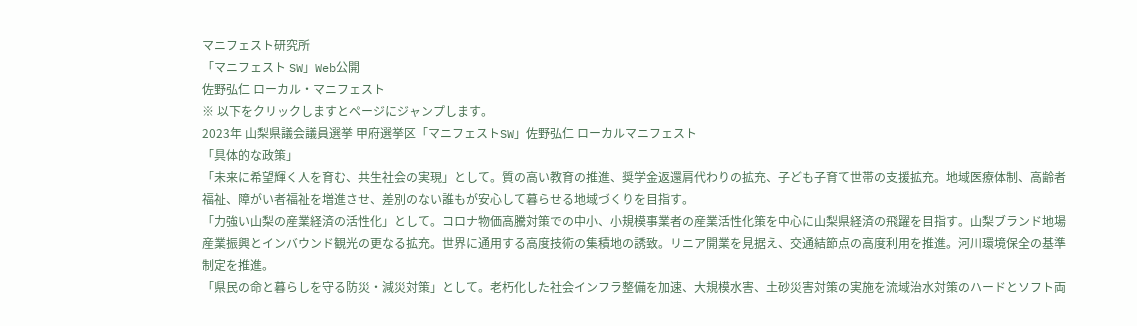マニフェスト研究所
「マニフェスト SW」Web公開
佐野弘仁 ローカル・マニフェスト
※ 以下をクリックしますとページにジャンプします。
2023年 山梨県議会議員選挙 甲府選挙区「マニフェストSW」佐野弘仁 ローカルマニフェスト
「具体的な政策」
「未来に希望輝く人を育む、共生社会の実現」として。質の高い教育の推進、奨学金返還肩代わりの拡充、子ども子育て世帯の支援拡充。地域医療体制、高齢者福祉、障がい者福祉を増進させ、差別のない誰もが安心して暮らせる地域づくりを目指す。
「力強い山梨の産業経済の活性化」として。コロナ物価高騰対策での中小、小規模事業者の産業活性化策を中心に山梨県経済の飛躍を目指す。山梨ブランド地場産業振興とインバウンド観光の更なる拡充。世界に通用する高度技術の集積地の誘致。リニア開業を見据え、交通結節点の高度利用を推進。河川環境保全の基準制定を推進。
「県民の命と暮らしを守る防災・減災対策」として。老朽化した社会インフラ整備を加速、大規模水害、土砂災害対策の実施を流域治水対策のハードとソフト両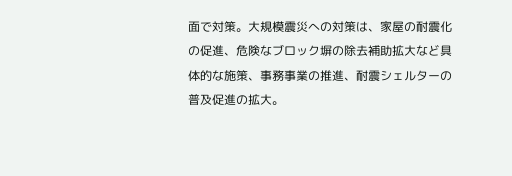面で対策。大規模震災への対策は、家屋の耐震化の促進、危険なブロック塀の除去補助拡大など具体的な施策、事務事業の推進、耐震シェルターの普及促進の拡大。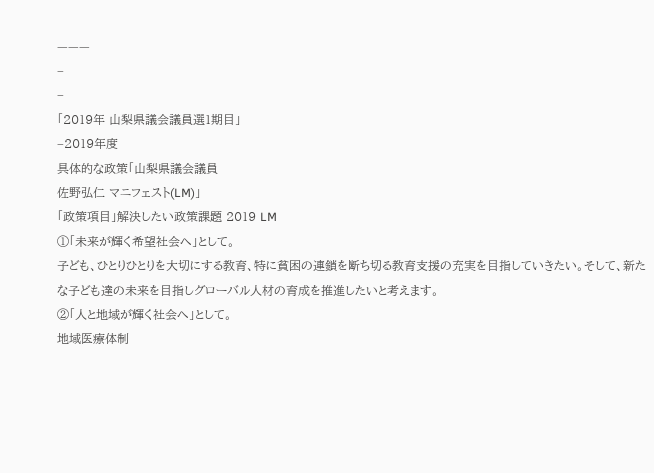———
–
–
「2019年 山梨県議会議員選1期目」
–2019年度
具体的な政策「山梨県議会議員
佐野弘仁 マニフェスト(LM)」
「政策項目」解決したい政策課題 2019 LM
①「未来が輝く希望社会へ」として。
子ども、ひとりひとりを大切にする教育、特に貧困の連鎖を断ち切る教育支援の充実を目指していきたい。そして、新たな子ども達の未来を目指しグローバル人材の育成を推進したいと考えます。
②「人と地域が輝く社会へ」として。
地域医療体制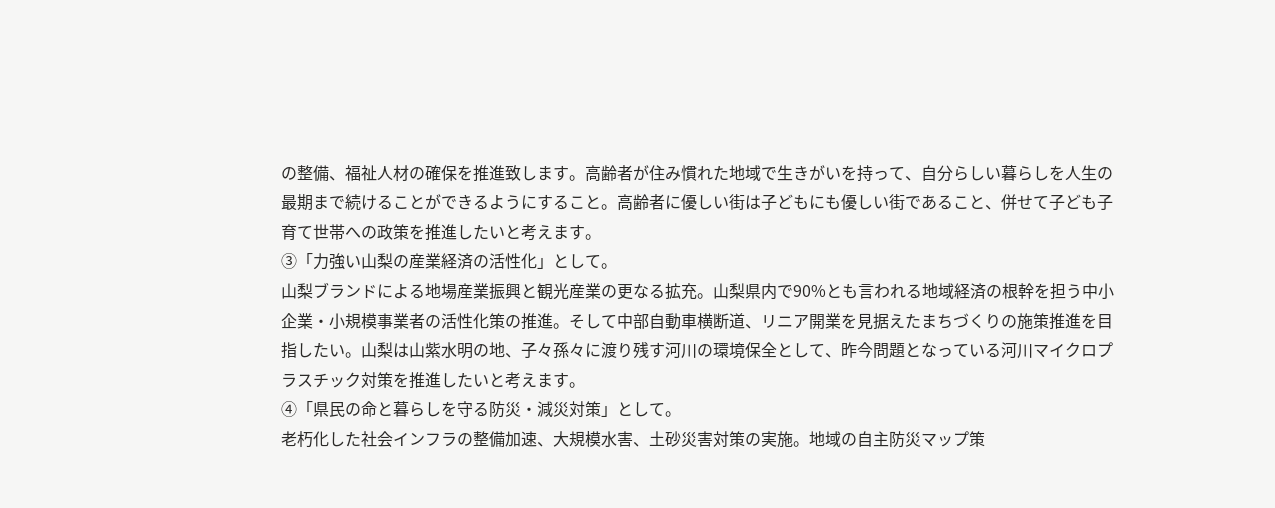の整備、福祉人材の確保を推進致します。高齢者が住み慣れた地域で生きがいを持って、自分らしい暮らしを人生の最期まで続けることができるようにすること。高齢者に優しい街は子どもにも優しい街であること、併せて子ども子育て世帯への政策を推進したいと考えます。
③「力強い山梨の産業経済の活性化」として。
山梨ブランドによる地場産業振興と観光産業の更なる拡充。山梨県内で90%とも言われる地域経済の根幹を担う中小企業・小規模事業者の活性化策の推進。そして中部自動車横断道、リニア開業を見据えたまちづくりの施策推進を目指したい。山梨は山紫水明の地、子々孫々に渡り残す河川の環境保全として、昨今問題となっている河川マイクロプラスチック対策を推進したいと考えます。
④「県民の命と暮らしを守る防災・減災対策」として。
老朽化した社会インフラの整備加速、大規模水害、土砂災害対策の実施。地域の自主防災マップ策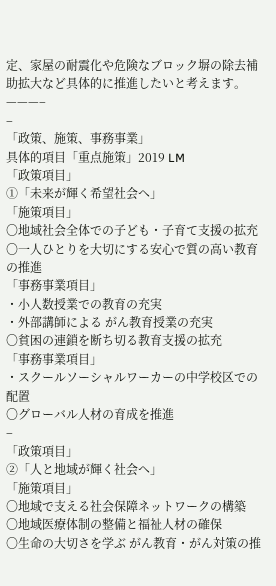定、家屋の耐震化や危険なブロック塀の除去補助拡大など具体的に推進したいと考えます。
———–
–
「政策、施策、事務事業」
具体的項目「重点施策」2019 LM
「政策項目」
①「未来が輝く希望社会へ」
「施策項目」
〇地域社会全体での子ども・子育て支援の拡充
〇一人ひとりを大切にする安心で質の高い教育の推進
「事務事業項目」
・小人数授業での教育の充実
・外部講師による がん教育授業の充実
〇貧困の連鎖を断ち切る教育支援の拡充
「事務事業項目」
・スクールソーシャルワーカーの中学校区での配置
〇グローバル人材の育成を推進
–
「政策項目」
②「人と地域が輝く社会へ」
「施策項目」
〇地域で支える社会保障ネットワークの構築
〇地域医療体制の整備と福祉人材の確保
〇生命の大切さを学ぶ がん教育・がん対策の推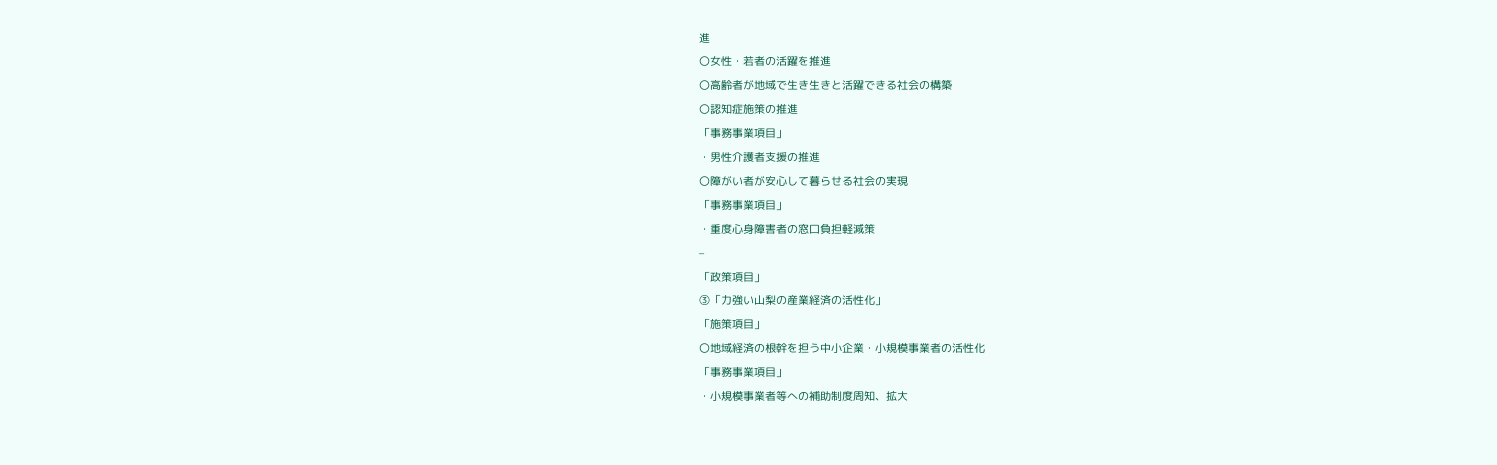進
〇女性・若者の活躍を推進
〇高齢者が地域で生き生きと活躍できる社会の構築
〇認知症施策の推進
「事務事業項目」
・男性介護者支援の推進
〇障がい者が安心して暮らせる社会の実現
「事務事業項目」
・重度心身障害者の窓口負担軽減策
–
「政策項目」
③「力強い山梨の産業経済の活性化」
「施策項目」
〇地域経済の根幹を担う中小企業・小規模事業者の活性化
「事務事業項目」
・小規模事業者等への補助制度周知、拡大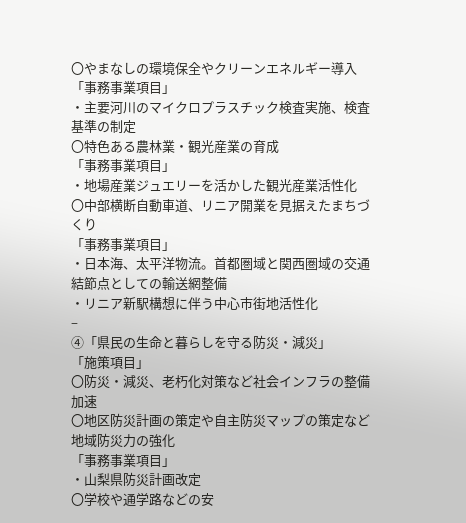〇やまなしの環境保全やクリーンエネルギー導入
「事務事業項目」
・主要河川のマイクロプラスチック検査実施、検査基準の制定
〇特色ある農林業・観光産業の育成
「事務事業項目」
・地場産業ジュエリーを活かした観光産業活性化
〇中部横断自動車道、リニア開業を見据えたまちづくり
「事務事業項目」
・日本海、太平洋物流。首都圏域と関西圏域の交通結節点としての輸送網整備
・リニア新駅構想に伴う中心市街地活性化
–
④「県民の生命と暮らしを守る防災・減災」
「施策項目」
〇防災・減災、老朽化対策など社会インフラの整備加速
〇地区防災計画の策定や自主防災マップの策定など地域防災力の強化
「事務事業項目」
・山梨県防災計画改定
〇学校や通学路などの安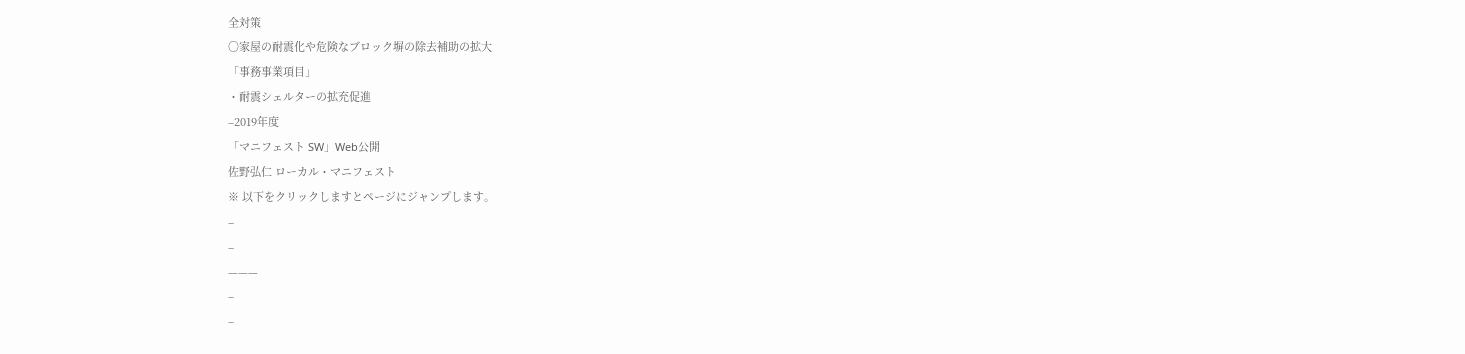全対策
〇家屋の耐震化や危険なブロック塀の除去補助の拡大
「事務事業項目」
・耐震シェルターの拡充促進
–2019年度
「マニフェスト SW」Web公開
佐野弘仁 ローカル・マニフェスト
※ 以下をクリックしますとページにジャンプします。
–
–
———
–
–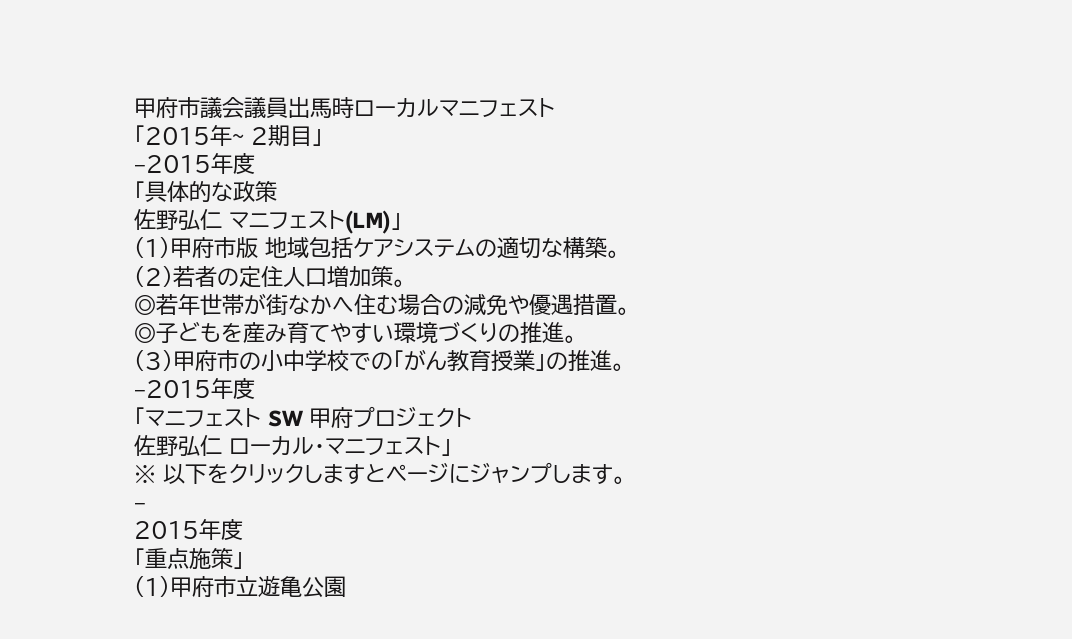甲府市議会議員出馬時ローカルマニフェスト
「2015年~ 2期目」
–2015年度
「具体的な政策
佐野弘仁 マニフェスト(LM)」
(1)甲府市版 地域包括ケアシステムの適切な構築。
(2)若者の定住人口増加策。
◎若年世帯が街なかへ住む場合の減免や優遇措置。
◎子どもを産み育てやすい環境づくりの推進。
(3)甲府市の小中学校での「がん教育授業」の推進。
–2015年度
「マニフェスト SW 甲府プロジェクト
佐野弘仁 ローカル・マニフェスト」
※ 以下をクリックしますとページにジャンプします。
–
2015年度
「重点施策」
(1)甲府市立遊亀公園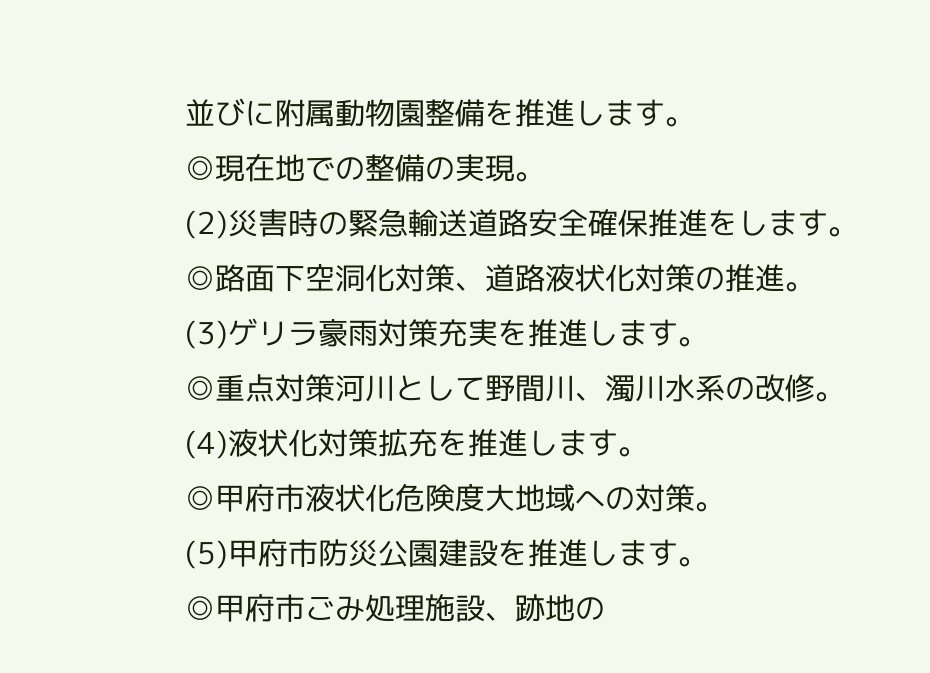並びに附属動物園整備を推進します。
◎現在地での整備の実現。
(2)災害時の緊急輸送道路安全確保推進をします。
◎路面下空洞化対策、道路液状化対策の推進。
(3)ゲリラ豪雨対策充実を推進します。
◎重点対策河川として野間川、濁川水系の改修。
(4)液状化対策拡充を推進します。
◎甲府市液状化危険度大地域への対策。
(5)甲府市防災公園建設を推進します。
◎甲府市ごみ処理施設、跡地の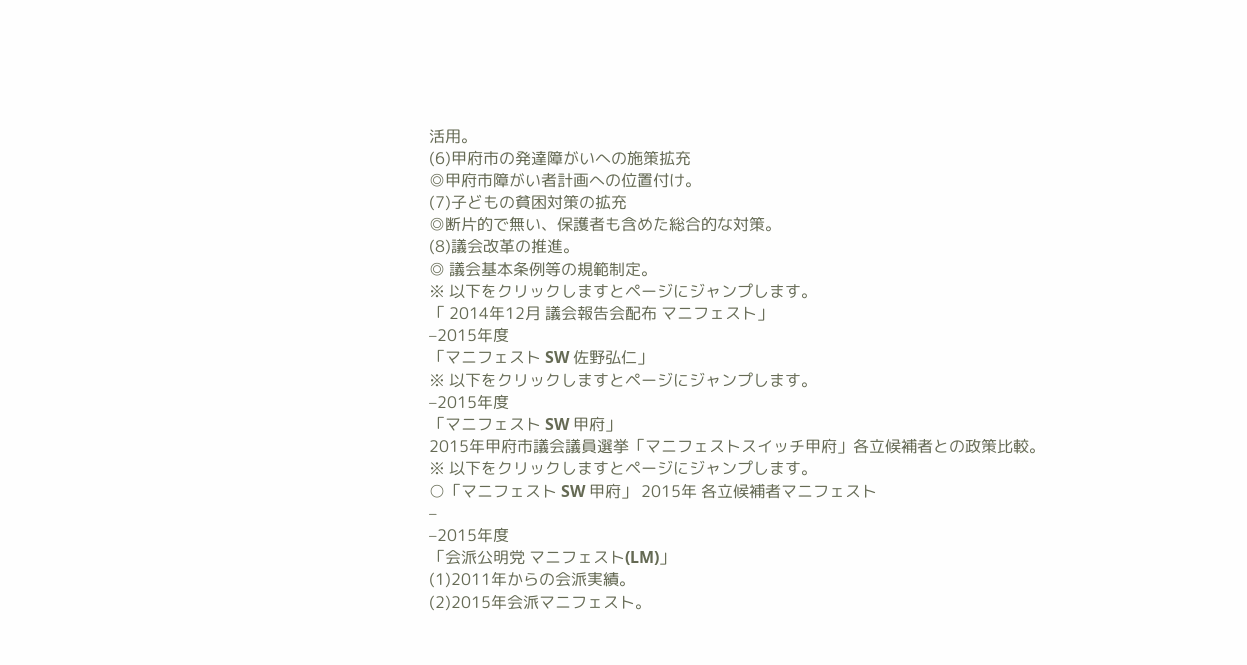活用。
(6)甲府市の発達障がいへの施策拡充
◎甲府市障がい者計画への位置付け。
(7)子どもの貧困対策の拡充
◎断片的で無い、保護者も含めた総合的な対策。
(8)議会改革の推進。
◎ 議会基本条例等の規範制定。
※ 以下をクリックしますとページにジャンプします。
「 2014年12月 議会報告会配布 マニフェスト」
–2015年度
「マニフェスト SW 佐野弘仁」
※ 以下をクリックしますとページにジャンプします。
–2015年度
「マニフェスト SW 甲府」
2015年甲府市議会議員選挙「マニフェストスイッチ甲府」各立候補者との政策比較。
※ 以下をクリックしますとページにジャンプします。
○「マニフェスト SW 甲府」 2015年 各立候補者マニフェスト
–
–2015年度
「会派公明党 マニフェスト(LM)」
(1)2011年からの会派実績。
(2)2015年会派マニフェスト。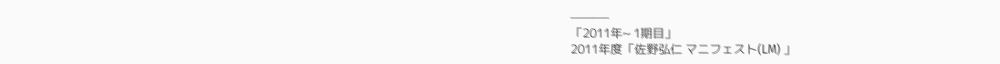———–
「2011年~ 1期目」
2011年度「佐野弘仁 マニフェスト(LM) 」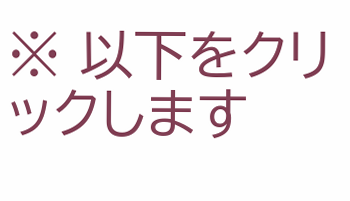※ 以下をクリックします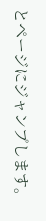とページにジャンプします。